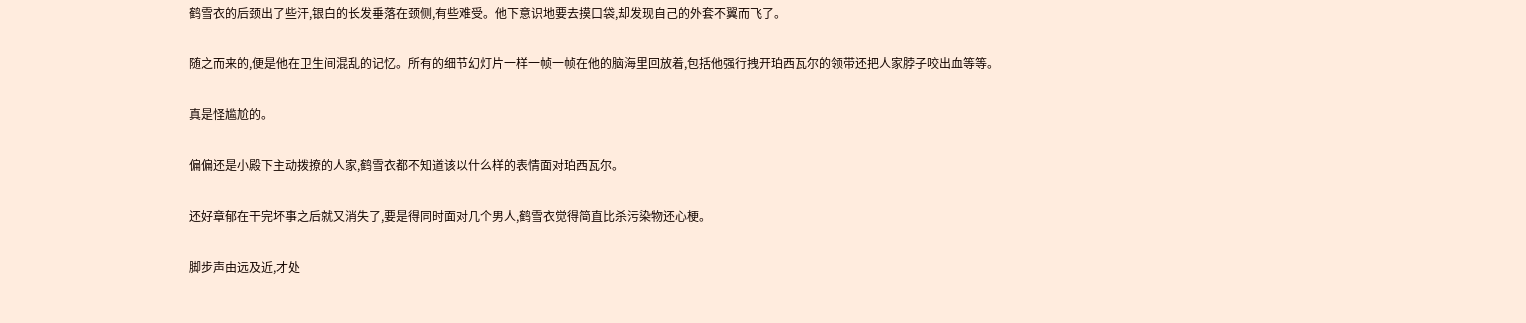鹤雪衣的后颈出了些汗,银白的长发垂落在颈侧,有些难受。他下意识地要去摸口袋,却发现自己的外套不翼而飞了。

随之而来的,便是他在卫生间混乱的记忆。所有的细节幻灯片一样一帧一帧在他的脑海里回放着,包括他强行拽开珀西瓦尔的领带还把人家脖子咬出血等等。

真是怪尴尬的。

偏偏还是小殿下主动拨撩的人家,鹤雪衣都不知道该以什么样的表情面对珀西瓦尔。

还好章郁在干完坏事之后就又消失了,要是得同时面对几个男人,鹤雪衣觉得简直比杀污染物还心梗。

脚步声由远及近,才处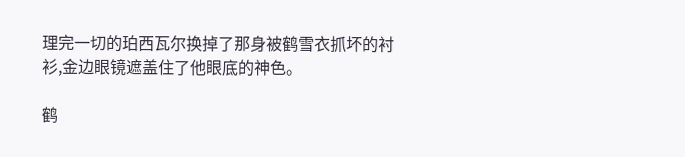理完一切的珀西瓦尔换掉了那身被鹤雪衣抓坏的衬衫,金边眼镜遮盖住了他眼底的神色。

鹤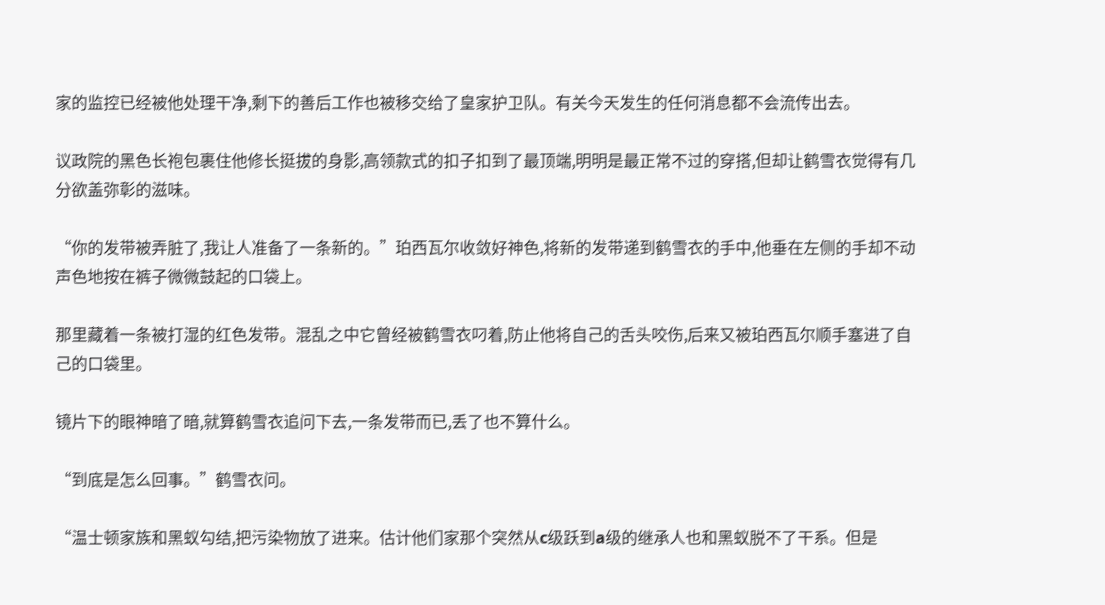家的监控已经被他处理干净,剩下的善后工作也被移交给了皇家护卫队。有关今天发生的任何消息都不会流传出去。

议政院的黑色长袍包裹住他修长挺拔的身影,高领款式的扣子扣到了最顶端,明明是最正常不过的穿搭,但却让鹤雪衣觉得有几分欲盖弥彰的滋味。

“你的发带被弄脏了,我让人准备了一条新的。”珀西瓦尔收敛好神色,将新的发带递到鹤雪衣的手中,他垂在左侧的手却不动声色地按在裤子微微鼓起的口袋上。

那里藏着一条被打湿的红色发带。混乱之中它曾经被鹤雪衣叼着,防止他将自己的舌头咬伤,后来又被珀西瓦尔顺手塞进了自己的口袋里。

镜片下的眼神暗了暗,就算鹤雪衣追问下去,一条发带而已,丢了也不算什么。

“到底是怎么回事。”鹤雪衣问。

“温士顿家族和黑蚁勾结,把污染物放了进来。估计他们家那个突然从c级跃到a级的继承人也和黑蚁脱不了干系。但是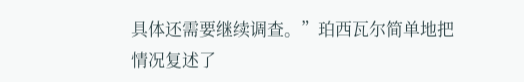具体还需要继续调查。”珀西瓦尔简单地把情况复述了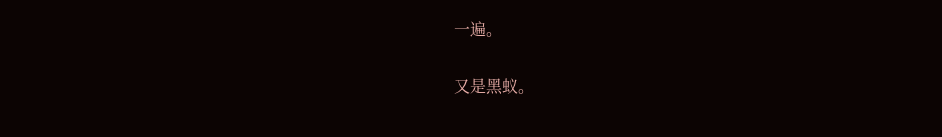一遍。

又是黑蚁。